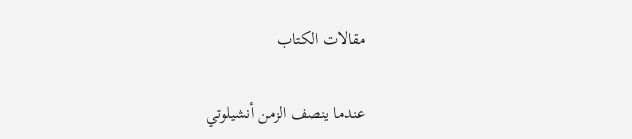مقالات الكتاب

عندما ينصف الزمن أنشيلوتي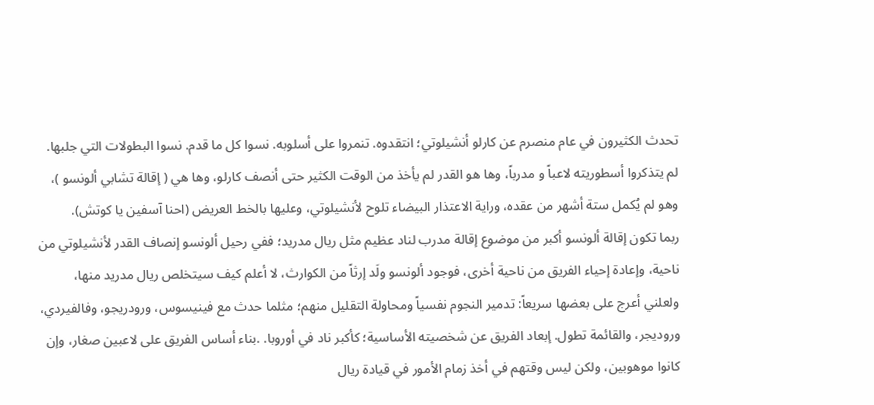تحدث الكثيرون في عام منصرم عن كارلو أنشيلوتي؛ انتقدوه. تنمروا على أسلوبه. نسوا كل ما قدم. نسوا البطولات التي جلبها. لم يتذكروا أسطوريته لاعباً و مدرباً، وها هو القدر لم يأخذ من الوقت الكثير حتى أنصف كارلو، وها هي ( إقالة تشابي ألونسو )، وهو لم يُكمل ستة أشهر من عقده، وراية الاعتذار البيضاء تلوح لأنشيلوتي، وعليها بالخط العريض (احنا آسفين يا كوتش).
ربما تكون إقالة ألونسو أكبر من موضوع إقالة مدرب لناد عظيم مثل ريال مدريد؛ ففي رحيل ألونسو إنصاف القدر لأنشيلوتي من ناحية، وإعادة إحياء الفريق من ناحية أخرى، فوجود ألونسو ولَد إرثاً من الكوارث، لا أعلم كيف سيتخلص ريال مدريد منها، ولعلني أعرج على بعضها سريعاً: تدمير النجوم نفسياً ومحاولة التقليل منهم؛ مثلما حدث مع فينيسوس، ورودريجو، وفالفيردي، وروديجر، والقائمة تطول. إبعاد الفريق عن شخصيته الأساسية؛ كأكبر ناد في أوروبا. .بناء أساس الفريق على لاعبين صغار، وإن كانوا موهوبين، ولكن ليس وقتهم في أخذ زمام الأمور في قيادة ريال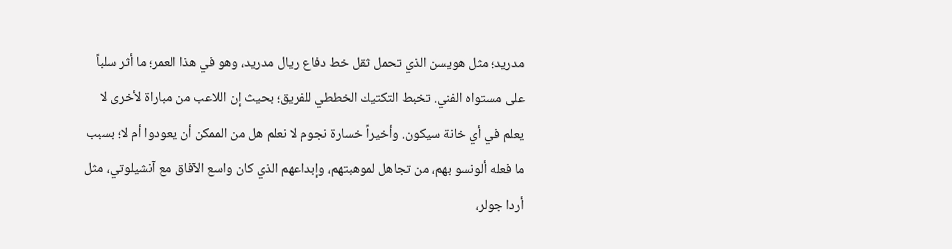مدريد؛ مثل هويسن الذي تحمل ثقل خط دفاع ريال مدريد، وهو في هذا العمر؛ ما أثر سلباً على مستواه الفني. تخبط التكتيك الخططي للفريق؛ بحيث إن اللاعب من مباراة لأخرى لا يعلم في أي خانة سيكون. وأخيراً خسارة نجوم لا نعلم هل من الممكن أن يعودوا أم لا؛ بسبب ما فعله ألونسو بهم، من تجاهل لموهبتهم، وإبداعهم الذي كان واسع الآفاق مع آنشيلوتي، مثل أردا جولر،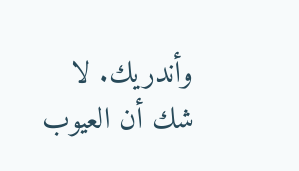وأندريك. لا شك أن العيوب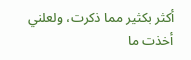أكثر بكثير مما ذكرت، ولعلني أخذت ما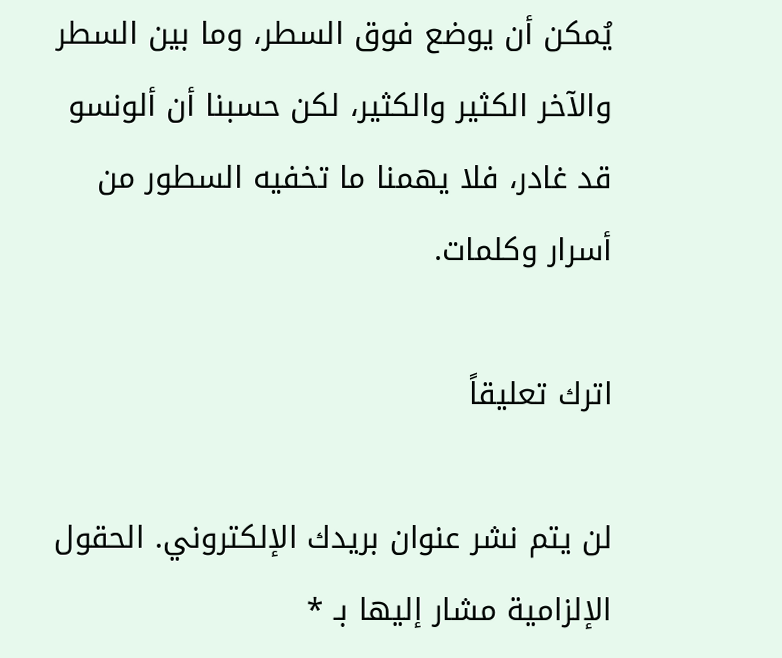يُمكن أن يوضع فوق السطر، وما بين السطر والآخر الكثير والكثير، لكن حسبنا أن ألونسو قد غادر، فلا يهمنا ما تخفيه السطور من أسرار وكلمات.

اترك تعليقاً

لن يتم نشر عنوان بريدك الإلكتروني. الحقول الإلزامية مشار إليها بـ *